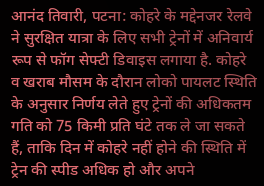आनंद तिवारी, पटना: कोहरे के मद्देनजर रेलवे ने सुरक्षित यात्रा के लिए सभी ट्रेनों में अनिवार्य रूप से फॉग सेफ्टी डिवाइस लगाया है. कोहरे व खराब मौसम के दौरान लोको पायलट स्थिति के अनुसार निर्णय लेते हुए ट्रेनों की अधिकतम गति को 75 किमी प्रति घंटे तक ले जा सकते हैं, ताकि दिन में कोहरे नहीं होने की स्थिति में ट्रेन की स्पीड अधिक हो और अपने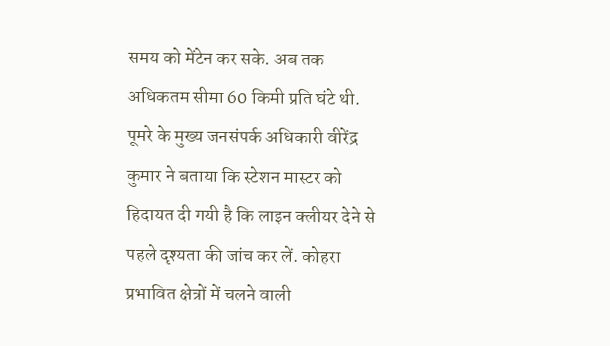समय को मेंटेन कर सके. अब तक अधिकतम सीमा 60 किमी प्रति घंटे थी.
पूमरे के मुख्य जनसंपर्क अधिकारी वीरेंद्र कुमार ने बताया कि स्टेशन मास्टर को हिदायत दी गयी है कि लाइन क्लीयर देने से पहले दृश्यता की जांच कर लें. कोहरा प्रभावित क्षेत्रों में चलने वाली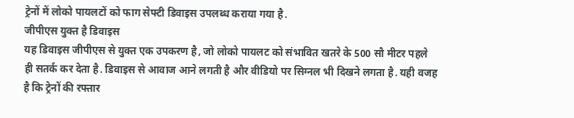ट्रेनों में लोको पायलटों को फाग सेफ्टी डिवाइस उपलब्ध कराया गया है.
जीपीएस युक्त है डिवाइस
यह डिवाइस जीपीएस से युक्त एक उपकरण है, जो लोको पायलट को संभावित खतरे के 500 सौ मीटर पहले ही सतर्क कर देता है. डिवाइस से आवाज आने लगती है और वीडियो पर सिग्नल भी दिखने लगता है. यही वजह है कि ट्रेनों की रफ्तार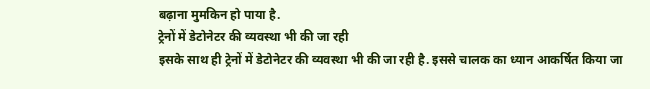बढ़ाना मुमकिन हो पाया है.
ट्रेनों में डेटोनेटर की व्यवस्था भी की जा रही
इसके साथ ही ट्रेनों में डेटोनेटर की व्यवस्था भी की जा रही है. इससे चालक का ध्यान आकर्षित किया जा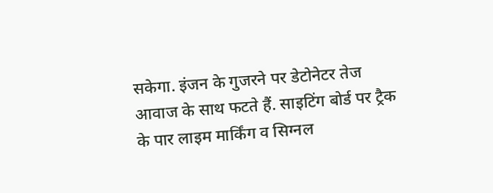सकेगा. इंजन के गुजरने पर डेटोनेटर तेज आवाज के साथ फटते हैं. साइटिंग बोर्ड पर ट्रैक के पार लाइम मार्किंग व सिग्नल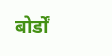बोर्डों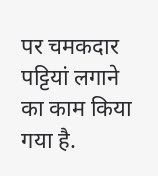पर चमकदार पट्टियां लगाने का काम किया गया है.